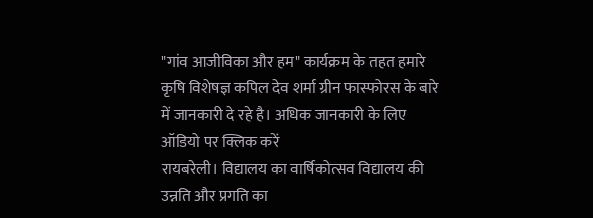"गांव आजीविका और हम" कार्यक्रम के तहत हमारे कृषि विशेषज्ञ कपिल देव शर्मा ग्रीन फास्फोरस के बारे में जानकारी दे रहे है। अधिक जानकारी के लिए ऑडियो पर क्लिक करें
रायबरेली। विद्यालय का वार्षिकोत्सव विद्यालय की उन्नति और प्रगति का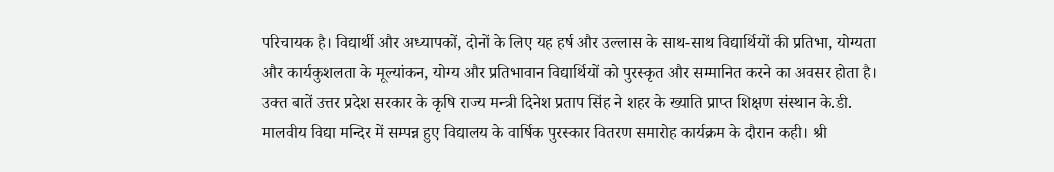परिचायक है। विद्यार्थी और अध्यापकों, दोनों के लिए यह हर्ष और उल्लास के साथ-साथ विद्यार्थियों की प्रतिभा, योग्यता और कार्यकुशलता के मूल्यांकन, योग्य और प्रतिभावान विद्यार्थियों को पुरस्कृत और सम्मानित करने का अवसर होता है। उक्त बातें उत्तर प्रदेश सरकार के कृषि राज्य मन्त्री दिनेश प्रताप सिंह ने शहर के ख्याति प्राप्त शिक्षण संस्थान के.डी. मालवीय विद्या मन्दिर में सम्पन्न हुए विद्यालय के वार्षिक पुरस्कार वितरण समारोह कार्यक्रम के दौरान कही। श्री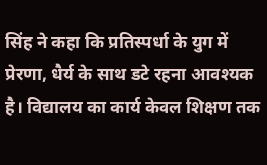सिंह ने कहा कि प्रतिस्पर्धा के युग में प्रेरणा, धैर्य के साथ डटे रहना आवश्यक है। विद्यालय का कार्य केवल शिक्षण तक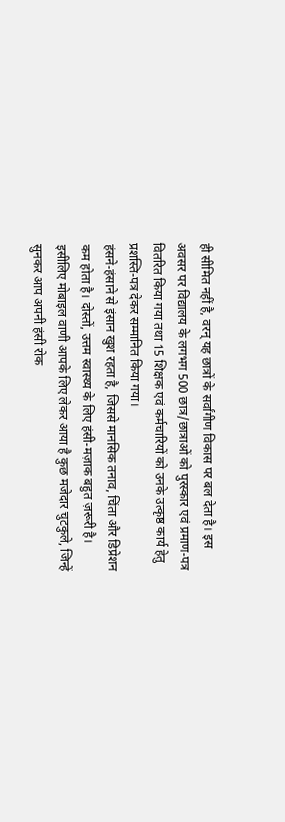ही सीमित नहीं है, वरन् यह छात्रों के सर्वांगीण विकास पर बल देता है। इस अवसर पर विद्यालय के लगभग 500 छात्र/छात्राओं को पुरस्कार एवं प्रमाण-पत्र वितरित किया गया तथा 15 शिक्षक एवं कर्मचारियों को उनके उत्कृष्ठ कार्य हेतु प्रशस्ति-पत्र देकर सम्मानित किया गया।
हंसने-हंसाने से इंसान खुश रहता है, जिससे मानसिक तनाव, चिंता और डिप्रेशन कम होता है। दोस्तों, उत्तम स्वास्थ्य के लिए हंसी-मज़ाक बहुत ज़रूरी है। इसीलिए मोबाइल वाणी आपके लिए लेकर आया है कुछ मजेदार चुटकुले, जिन्हें सुनकर आप अपनी हंसी रोक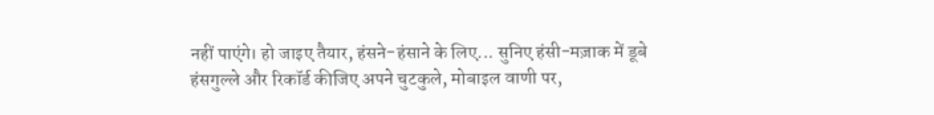नहीं पाएंगे। हो जाइए तैयार, हंसने-हंसाने के लिए... सुनिए हंसी-मज़ाक में डूबे हंसगुल्ले और रिकॉर्ड कीजिए अपने चुटकुले, मोबाइल वाणी पर,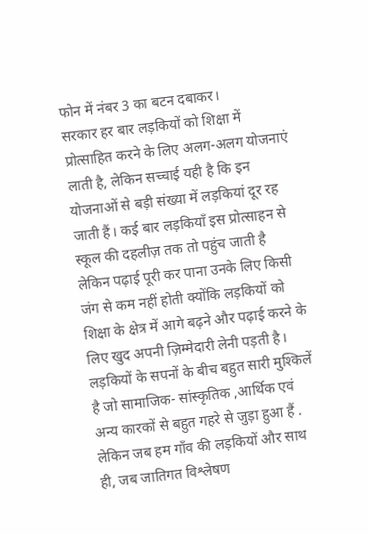फोन में नंबर 3 का बटन दबाकर।
सरकार हर बार लड़कियों को शिक्षा में प्रोत्साहित करने के लिए अलग-अलग योजनाएं लाती है, लेकिन सच्चाई यही है कि इन योजनाओं से बड़ी संख्या में लड़कियां दूर रह जाती हैं। कई बार लड़कियाँ इस प्रोत्साहन से स्कूल की दहलीज़ तक तो पहुंच जाती है लेकिन पढ़ाई पूरी कर पाना उनके लिए किसी जंग से कम नहीं होती क्योंकि लड़कियों को शिक्षा के क्षेत्र में आगे बढ़ने और पढ़ाई करने के लिए खुद अपनी ज़िम्मेदारी लेनी पड़ती है। लड़कियों के सपनों के बीच बहुत सारी मुश्किलें है जो सामाजिक- सांस्कृतिक ,आर्थिक एवं अन्य कारकों से बहुत गहरे से जुड़ा हुआ हैं . लेकिन जब हम गाँव की लड़कियों और साथ ही, जब जातिगत विश्लेषण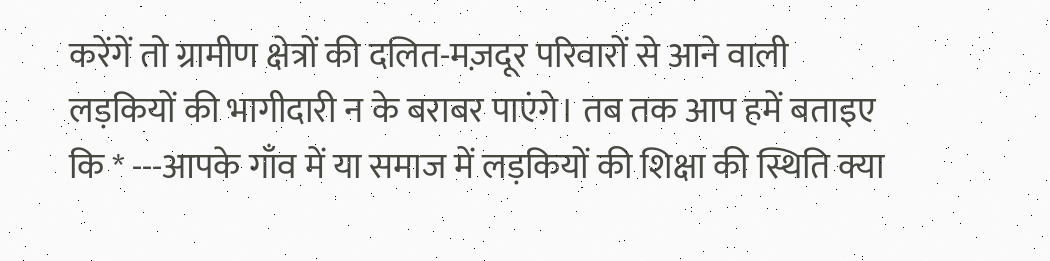करेंगें तो ग्रामीण क्षेत्रों की दलित-मज़दूर परिवारों से आने वाली लड़कियों की भागीदारी न के बराबर पाएंगे। तब तक आप हमें बताइए कि * ---आपके गाँव में या समाज में लड़कियों की शिक्षा की स्थिति क्या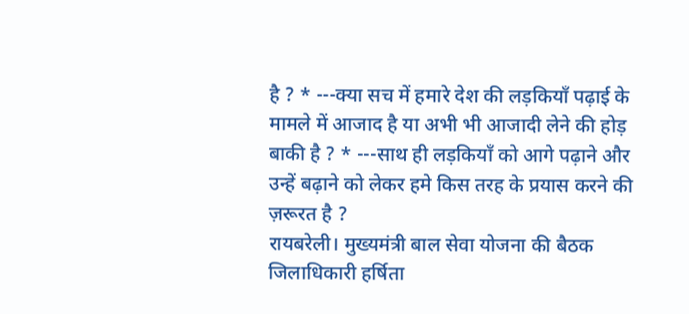है ? * ---क्या सच में हमारे देश की लड़कियाँ पढ़ाई के मामले में आजाद है या अभी भी आजादी लेने की होड़ बाकी है ? * ---साथ ही लड़कियाँ को आगे पढ़ाने और उन्हें बढ़ाने को लेकर हमे किस तरह के प्रयास करने की ज़रूरत है ?
रायबरेली। मुख्यमंत्री बाल सेवा योजना की बैठक जिलाधिकारी हर्षिता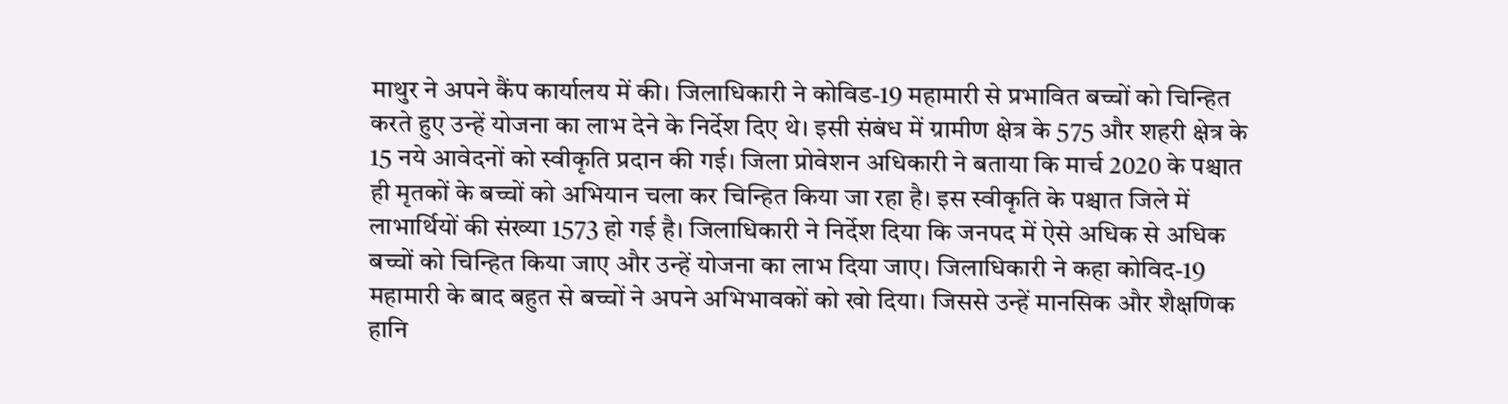माथुर ने अपने कैंप कार्यालय में की। जिलाधिकारी ने कोविड-19 महामारी से प्रभावित बच्चों को चिन्हित करते हुए उन्हें योजना का लाभ देने के निर्देश दिए थे। इसी संबंध में ग्रामीण क्षेत्र के 575 और शहरी क्षेत्र के 15 नये आवेदनों को स्वीकृति प्रदान की गई। जिला प्रोवेशन अधिकारी ने बताया कि मार्च 2020 के पश्चात ही मृतकों के बच्चों को अभियान चला कर चिन्हित किया जा रहा है। इस स्वीकृति के पश्चात जिले में लाभार्थियों की संख्या 1573 हो गई है। जिलाधिकारी ने निर्देश दिया कि जनपद में ऐसे अधिक से अधिक बच्चों को चिन्हित किया जाए और उन्हें योजना का लाभ दिया जाए। जिलाधिकारी ने कहा कोविद-19 महामारी के बाद बहुत से बच्चों ने अपने अभिभावकों को खो दिया। जिससे उन्हें मानसिक और शैक्षणिक हानि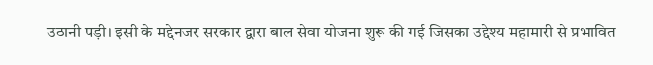उठानी पड़ी। इसी के मद्देनजर सरकार द्वारा बाल सेवा योजना शुरू की गई जिसका उद्देश्य महामारी से प्रभावित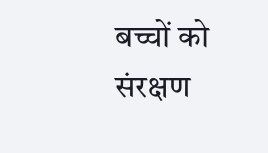बच्चों को संरक्षण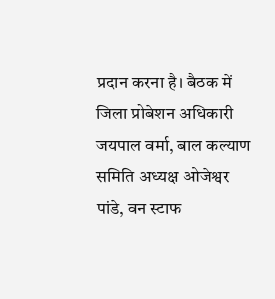प्रदान करना है। बैठक में जिला प्रोबेशन अधिकारी जयपाल वर्मा, बाल कल्याण समिति अध्यक्ष ओजेश्वर पांडे, वन स्टाफ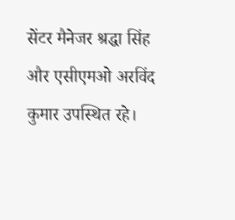सेंटर मैनेजर श्रद्धा सिंह और एसीएमओ अरविंद कुमार उपस्थित रहे।